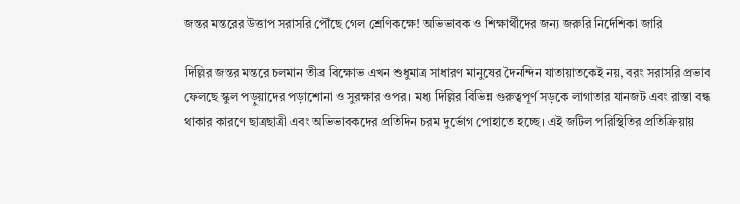জন্তর মন্তরের উত্তাপ সরাসরি পৌঁছে গেল শ্রেণিকক্ষে! অভিভাবক ও শিক্ষার্থীদের জন্য জরুরি নির্দেশিকা জারি

দিল্লির জন্তর মন্তরে চলমান তীব্র বিক্ষোভ এখন শুধুমাত্র সাধারণ মানুষের দৈনন্দিন যাতায়াতকেই নয়, বরং সরাসরি প্রভাব ফেলছে স্কুল পড়ুয়াদের পড়াশোনা ও সুরক্ষার ওপর। মধ্য দিল্লির বিভিন্ন গুরুত্বপূর্ণ সড়কে লাগাতার যানজট এবং রাস্তা বন্ধ থাকার কারণে ছাত্রছাত্রী এবং অভিভাবকদের প্রতিদিন চরম দুর্ভোগ পোহাতে হচ্ছে। এই জটিল পরিস্থিতির প্রতিক্রিয়ায়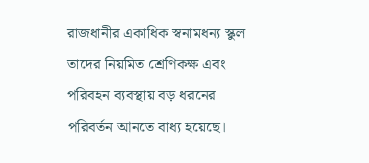রাজধানীর একাধিক স্বনামধন্য স্কুল তাদের নিয়মিত শ্রেণিকক্ষ এবং পরিবহন ব্যবস্থায় বড় ধরনের পরিবর্তন আনতে বাধ্য হয়েছে।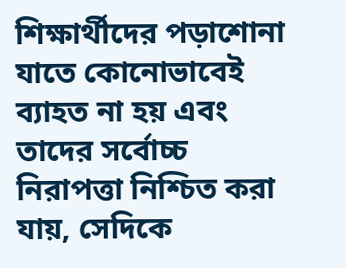শিক্ষার্থীদের পড়াশোনা যাতে কোনোভাবেই ব্যাহত না হয় এবং তাদের সর্বোচ্চ নিরাপত্তা নিশ্চিত করা যায়, সেদিকে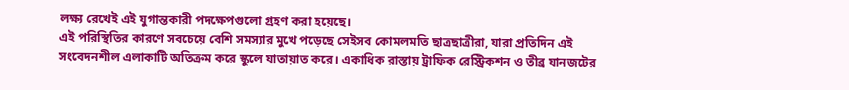লক্ষ্য রেখেই এই যুগান্তকারী পদক্ষেপগুলো গ্রহণ করা হয়েছে।
এই পরিস্থিতির কারণে সবচেয়ে বেশি সমস্যার মুখে পড়েছে সেইসব কোমলমতি ছাত্রছাত্রীরা, যারা প্রতিদিন এই সংবেদনশীল এলাকাটি অতিক্রম করে স্কুলে যাতায়াত করে। একাধিক রাস্তায় ট্রাফিক রেস্ট্রিকশন ও তীব্র যানজটের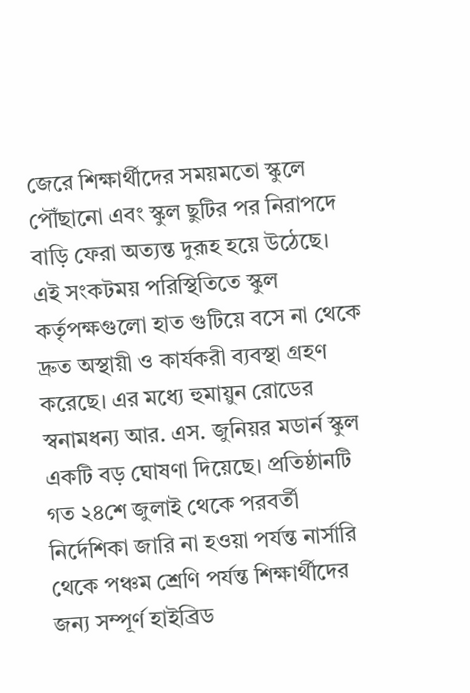জেরে শিক্ষার্থীদের সময়মতো স্কুলে পৌঁছানো এবং স্কুল ছুটির পর নিরাপদে বাড়ি ফেরা অত্যন্ত দুরূহ হয়ে উঠেছে। এই সংকটময় পরিস্থিতিতে স্কুল কর্তৃপক্ষগুলো হাত গুটিয়ে বসে না থেকে দ্রুত অস্থায়ী ও কার্যকরী ব্যবস্থা গ্রহণ করেছে। এর মধ্যে হুমায়ুন রোডের স্বনামধন্য আর. এস. জুনিয়র মডার্ন স্কুল একটি বড় ঘোষণা দিয়েছে। প্রতিষ্ঠানটি গত ২৪শে জুলাই থেকে পরবর্তী নির্দেশিকা জারি না হওয়া পর্যন্ত নার্সারি থেকে পঞ্চম শ্রেণি পর্যন্ত শিক্ষার্থীদের জন্য সম্পূর্ণ হাইব্রিড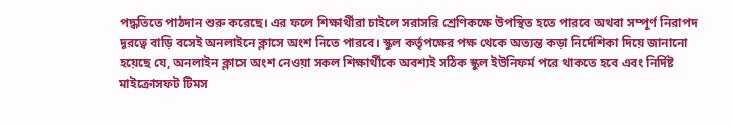পদ্ধতিতে পাঠদান শুরু করেছে। এর ফলে শিক্ষার্থীরা চাইলে সরাসরি শ্রেণিকক্ষে উপস্থিত হতে পারবে অথবা সম্পূর্ণ নিরাপদ দূরত্বে বাড়ি বসেই অনলাইনে ক্লাসে অংশ নিতে পারবে। স্কুল কর্তৃপক্ষের পক্ষ থেকে অত্যন্ত কড়া নির্দেশিকা দিয়ে জানানো হয়েছে যে, অনলাইন ক্লাসে অংশ নেওয়া সকল শিক্ষার্থীকে অবশ্যই সঠিক স্কুল ইউনিফর্ম পরে থাকতে হবে এবং নির্দিষ্ট মাইক্রোসফট টিমস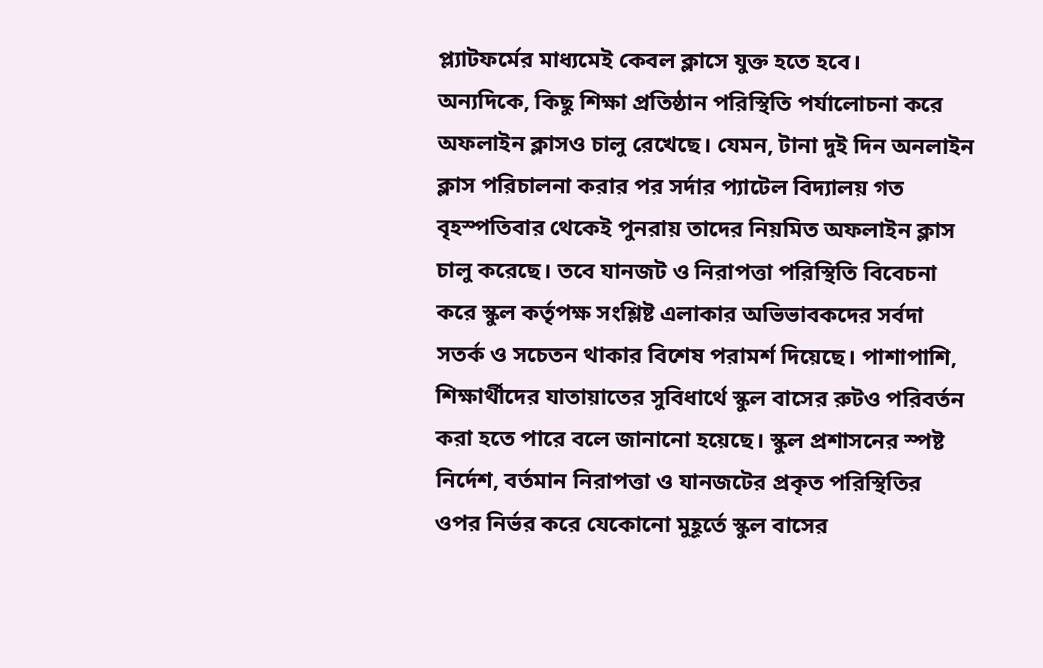প্ল্যাটফর্মের মাধ্যমেই কেবল ক্লাসে যুক্ত হতে হবে।
অন্যদিকে, কিছু শিক্ষা প্রতিষ্ঠান পরিস্থিতি পর্যালোচনা করে অফলাইন ক্লাসও চালু রেখেছে। যেমন, টানা দুই দিন অনলাইন ক্লাস পরিচালনা করার পর সর্দার প্যাটেল বিদ্যালয় গত বৃহস্পতিবার থেকেই পুনরায় তাদের নিয়মিত অফলাইন ক্লাস চালু করেছে। তবে যানজট ও নিরাপত্তা পরিস্থিতি বিবেচনা করে স্কুল কর্তৃপক্ষ সংশ্লিষ্ট এলাকার অভিভাবকদের সর্বদা সতর্ক ও সচেতন থাকার বিশেষ পরামর্শ দিয়েছে। পাশাপাশি, শিক্ষার্থীদের যাতায়াতের সুবিধার্থে স্কুল বাসের রুটও পরিবর্তন করা হতে পারে বলে জানানো হয়েছে। স্কুল প্রশাসনের স্পষ্ট নির্দেশ, বর্তমান নিরাপত্তা ও যানজটের প্রকৃত পরিস্থিতির ওপর নির্ভর করে যেকোনো মুহূর্তে স্কুল বাসের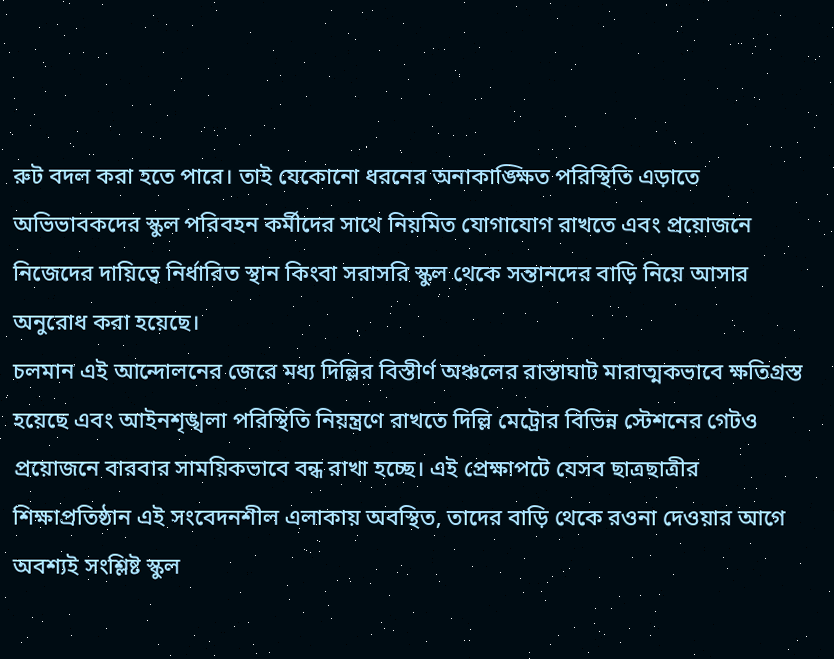রুট বদল করা হতে পারে। তাই যেকোনো ধরনের অনাকাঙ্ক্ষিত পরিস্থিতি এড়াতে অভিভাবকদের স্কুল পরিবহন কর্মীদের সাথে নিয়মিত যোগাযোগ রাখতে এবং প্রয়োজনে নিজেদের দায়িত্বে নির্ধারিত স্থান কিংবা সরাসরি স্কুল থেকে সন্তানদের বাড়ি নিয়ে আসার অনুরোধ করা হয়েছে।
চলমান এই আন্দোলনের জেরে মধ্য দিল্লির বিস্তীর্ণ অঞ্চলের রাস্তাঘাট মারাত্মকভাবে ক্ষতিগ্রস্ত হয়েছে এবং আইনশৃঙ্খলা পরিস্থিতি নিয়ন্ত্রণে রাখতে দিল্লি মেট্রোর বিভিন্ন স্টেশনের গেটও প্রয়োজনে বারবার সাময়িকভাবে বন্ধ রাখা হচ্ছে। এই প্রেক্ষাপটে যেসব ছাত্রছাত্রীর শিক্ষাপ্রতিষ্ঠান এই সংবেদনশীল এলাকায় অবস্থিত, তাদের বাড়ি থেকে রওনা দেওয়ার আগে অবশ্যই সংশ্লিষ্ট স্কুল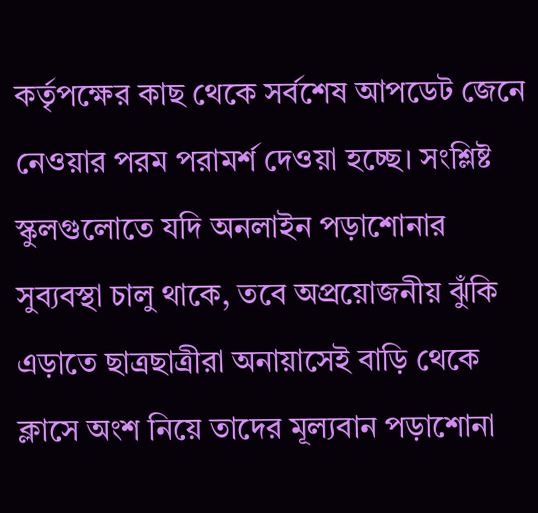কর্তৃপক্ষের কাছ থেকে সর্বশেষ আপডেট জেনে নেওয়ার পরম পরামর্শ দেওয়া হচ্ছে। সংশ্লিষ্ট স্কুলগুলোতে যদি অনলাইন পড়াশোনার সুব্যবস্থা চালু থাকে, তবে অপ্রয়োজনীয় ঝুঁকি এড়াতে ছাত্রছাত্রীরা অনায়াসেই বাড়ি থেকে ক্লাসে অংশ নিয়ে তাদের মূল্যবান পড়াশোনা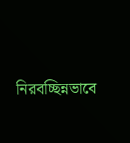নিরবচ্ছিন্নভাবে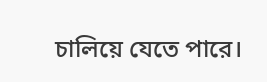চালিয়ে যেতে পারে।